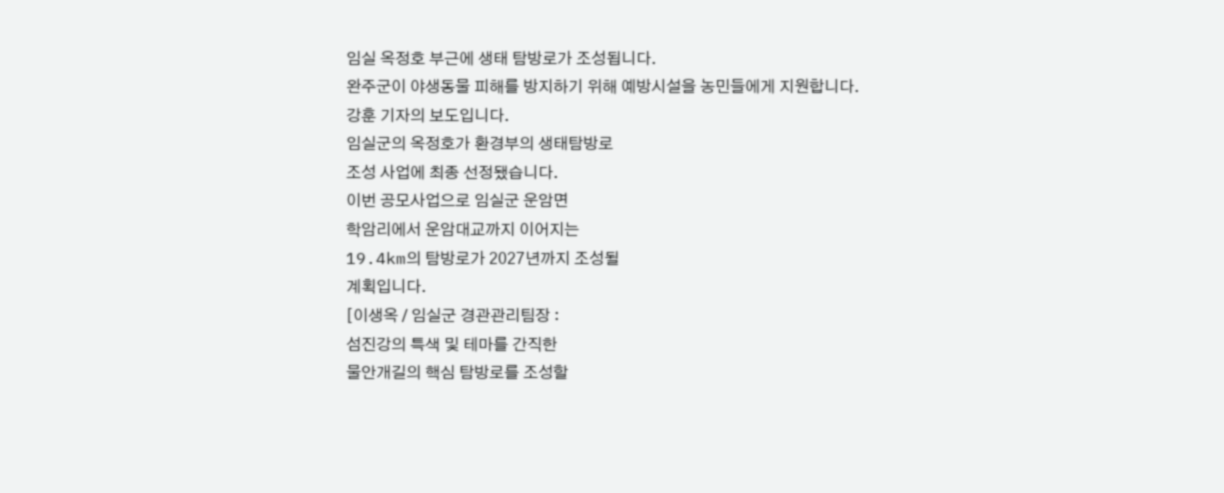임실 옥정호 부근에 생태 탐방로가 조성됩니다.
완주군이 야생동물 피해를 방지하기 위해 예방시설을 농민들에게 지원합니다.
강훈 기자의 보도입니다.
임실군의 옥정호가 환경부의 생태탐방로
조성 사업에 최종 선정됐습니다.
이번 공모사업으로 임실군 운암면
학암리에서 운암대교까지 이어지는
19.4km의 탐방로가 2027년까지 조성될
계획입니다.
[이생옥 / 임실군 경관관리팀장 :
섬진강의 특색 및 테마를 간직한
물안개길의 핵심 탐방로를 조성할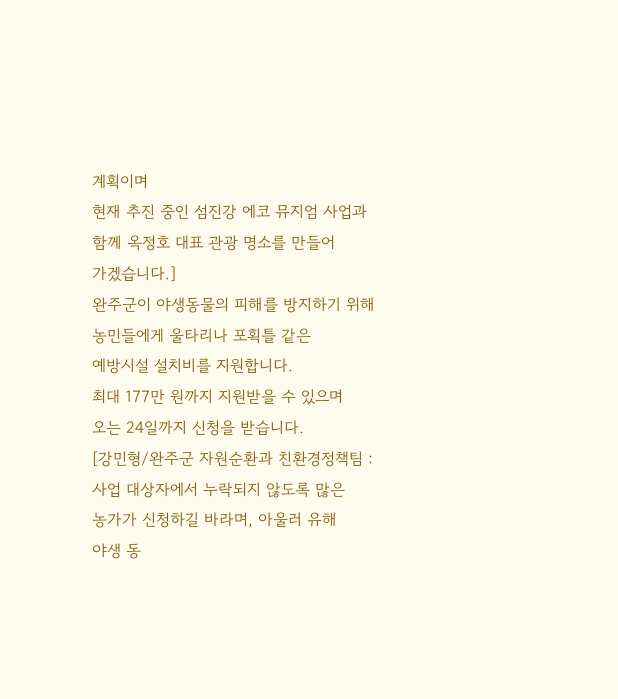계획이며
현재 추진 중인 섬진강 에코 뮤지엄 사업과
함께 옥정호 대표 관광 명소를 만들어
가겠습니다.]
완주군이 야생동물의 피해를 방지하기 위해
농민들에게 울타리나 포획틀 같은
예방시설 설치비를 지원합니다.
최대 177만 원까지 지원받을 수 있으며
오는 24일까지 신청을 받습니다.
[강민형/완주군 자원순환과 친환경정책팀 :
사업 대상자에서 누락되지 않도록 많은
농가가 신청하길 바라며, 아울러 유해
야생 동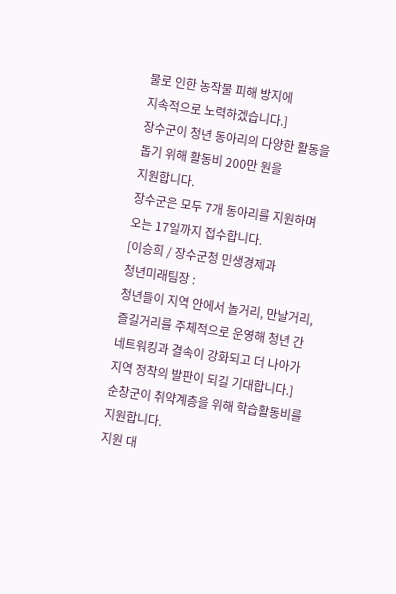물로 인한 농작물 피해 방지에
지속적으로 노력하겠습니다.]
장수군이 청년 동아리의 다양한 활동을
돕기 위해 활동비 200만 원을
지원합니다.
장수군은 모두 7개 동아리를 지원하며
오는 17일까지 접수합니다.
[이승희 / 장수군청 민생경제과
청년미래팀장 :
청년들이 지역 안에서 놀거리, 만날거리,
즐길거리를 주체적으로 운영해 청년 간
네트워킹과 결속이 강화되고 더 나아가
지역 정착의 발판이 되길 기대합니다.]
순창군이 취약계층을 위해 학습활동비를
지원합니다.
지원 대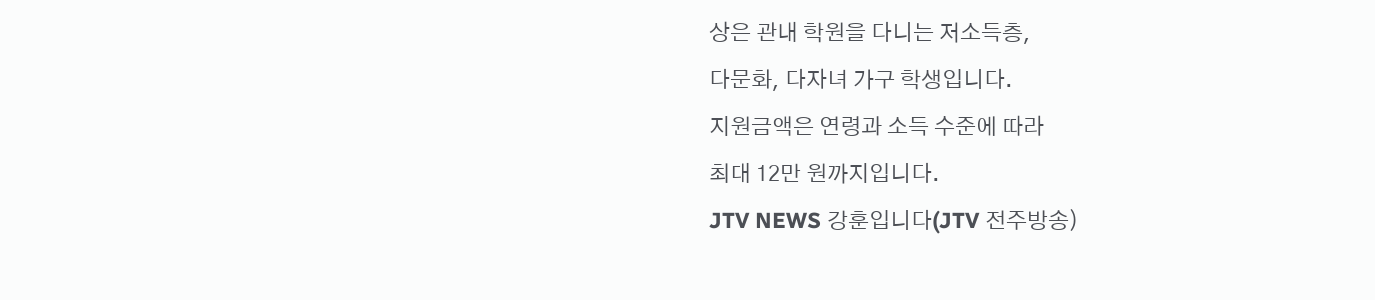상은 관내 학원을 다니는 저소득층,
다문화, 다자녀 가구 학생입니다.
지원금액은 연령과 소득 수준에 따라
최대 12만 원까지입니다.
JTV NEWS 강훈입니다(JTV 전주방송)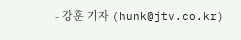- 강훈 기자 (hunk@jtv.co.kr)